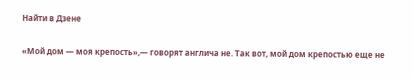Найти в Дзене

«Мой дом — моя крепость»,— говорят англича не. Так вот, мой дом крепостью еще не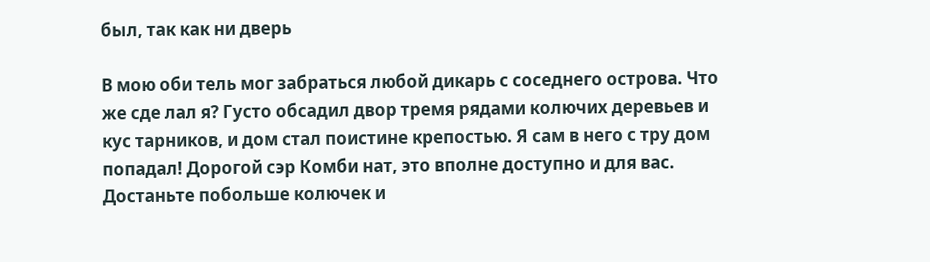был, так как ни дверь

В мою оби тель мог забраться любой дикарь с соседнего острова. Что же сде лал я? Густо обсадил двор тремя рядами колючих деревьев и кус тарников, и дом стал поистине крепостью. Я сам в него с тру дом попадал! Дорогой сэр Комби нат, это вполне доступно и для вас. Достаньте побольше колючек и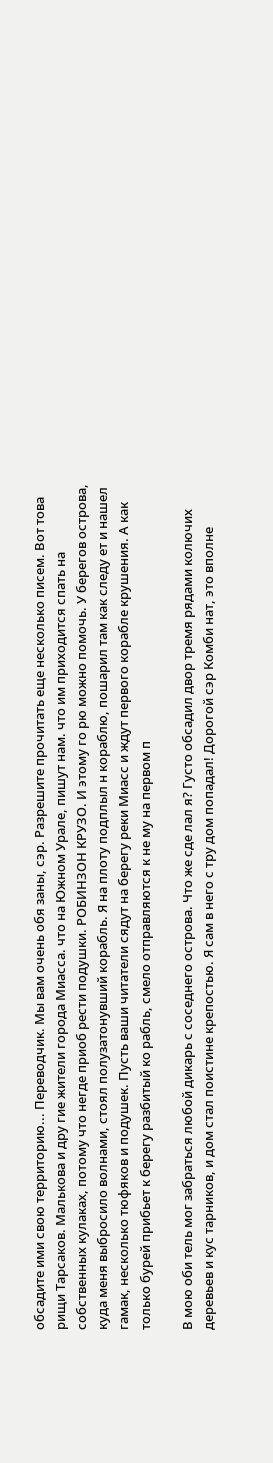обсадите ими свою территорию... Переводчик. Мы вам очень обя заны, сэр. Разрешите прочитать еще несколько писем. Вот това рищи Тарсаков. Малькова и дру гие жители города Миасса. что на Южном Урале, пишут нам. что им приходится спать на собственных кулаках, потому что негде приоб рести подушки. РОБИНЗОН КРУЗО. И этому го рю можно помочь. У берегов острова, куда меня выбросило волнами, стоял полузатонувший корабль. Я на плоту подплыл н кораблю, пошарил там как следу ет и нашел гамак, несколько тюфяков и подушек. Пусть ваши читатели сядут на берегу реки Миасс и ждут первого корабле крушения. А как только бурей прибьет к берегу разбитый ко рабль, смело отправляются к не му на первом п

В мою оби тель мог забраться любой дикарь с соседнего острова. Что же сде лал я? Густо обсадил двор тремя рядами колючих деревьев и кус тарников, и дом стал поистине крепостью. Я сам в него с тру дом попадал! Дорогой сэр Комби нат, это вполне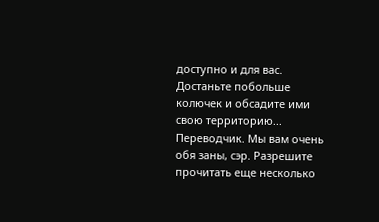доступно и для вас. Достаньте побольше колючек и обсадите ими свою территорию... Переводчик. Мы вам очень обя заны, сэр. Разрешите прочитать еще несколько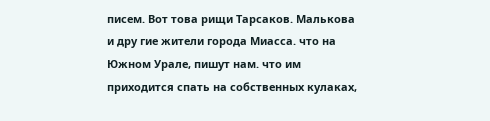писем. Вот това рищи Тарсаков. Малькова и дру гие жители города Миасса. что на Южном Урале, пишут нам. что им приходится спать на собственных кулаках,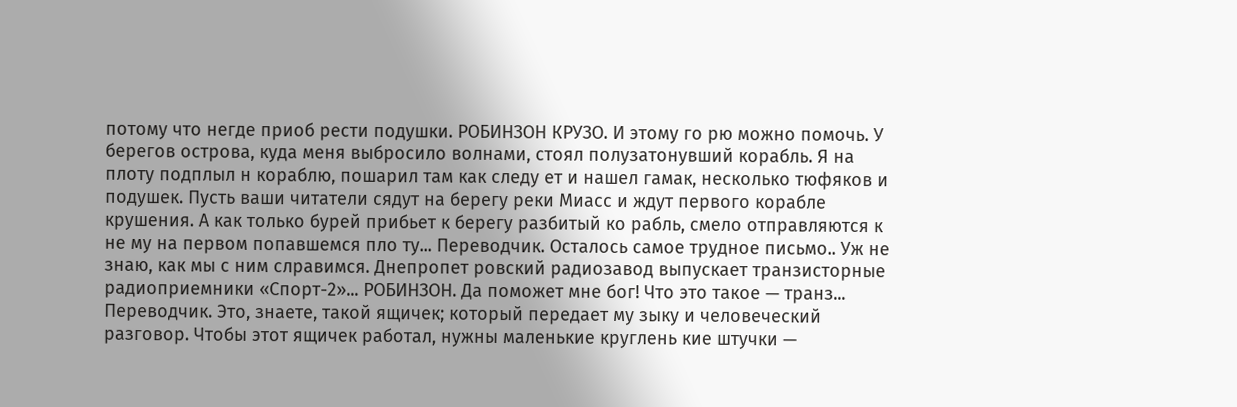потому что негде приоб рести подушки. РОБИНЗОН КРУЗО. И этому го рю можно помочь. У берегов острова, куда меня выбросило волнами, стоял полузатонувший корабль. Я на плоту подплыл н кораблю, пошарил там как следу ет и нашел гамак, несколько тюфяков и подушек. Пусть ваши читатели сядут на берегу реки Миасс и ждут первого корабле крушения. А как только бурей прибьет к берегу разбитый ко рабль, смело отправляются к не му на первом попавшемся пло ту... Переводчик. Осталось самое трудное письмо.. Уж не знаю, как мы с ним слравимся. Днепропет ровский радиозавод выпускает транзисторные радиоприемники «Спорт-2»... РОБИНЗОН. Да поможет мне бог! Что это такое — транз... Переводчик. Это, знаете, такой ящичек; который передает му зыку и человеческий разговор. Чтобы этот ящичек работал, нужны маленькие круглень кие штучки —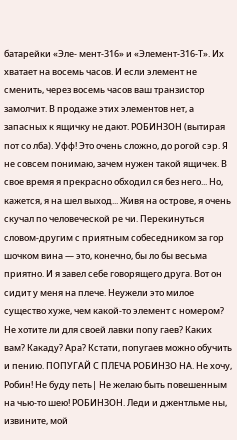батарейки «Эле- мент-316» и «Элемент-316-Т». Их хватает на восемь часов. И если элемент не сменить, через восемь часов ваш транзистор замолчит. В продаже этих элементов нет, а запасных к ящичку не дают. РОБИНЗОН (вытирая пот со лба). Уфф! Это очень сложно, до рогой сэр. Я не совсем понимаю, зачем нужен такой ящичек. В свое время я прекрасно обходил ся без него... Но, кажется, я на шел выход... Живя на острове, я очень скучал по человеческой ре чи. Перекинуться словом-другим с приятным собеседником за гор шочком вина — это, конечно, бы ло бы весьма приятно. И я завел себе говорящего друга. Вот он сидит у меня на плече. Неужели это милое существо хуже, чем какой-то элемент с номером? Не хотите ли для своей лавки попу гаев? Каких вам? Какаду? Ара? Кстати, попугаев можно обучить и пению. ПОПУГАЙ С ПЛЕЧА РОБИНЗО НА. Не хочу, Робин! Не буду петь| Не желаю быть повешенным на чью-то шею! РОБИНЗОН. Леди и джентльме ны, извините, мой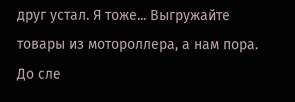друг устал. Я тоже... Выгружайте товары из мотороллера, а нам пора. До сле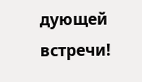дующей встречи!